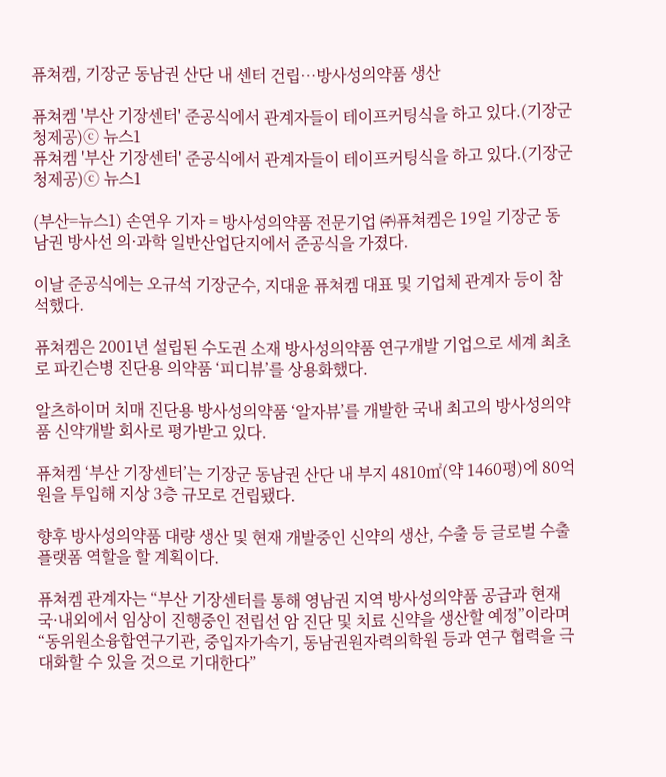퓨쳐켐, 기장군 동남권 산단 내 센터 건립…방사성의약품 생산

퓨쳐켐 '부산 기장센터' 준공식에서 관계자들이 테이프커팅식을 하고 있다.(기장군청제공)ⓒ 뉴스1
퓨쳐켐 '부산 기장센터' 준공식에서 관계자들이 테이프커팅식을 하고 있다.(기장군청제공)ⓒ 뉴스1

(부산=뉴스1) 손연우 기자 = 방사성의약품 전문기업 ㈜퓨쳐켐은 19일 기장군 동남권 방사선 의·과학 일반산업단지에서 준공식을 가졌다.

이날 준공식에는 오규석 기장군수, 지대윤 퓨쳐켐 대표 및 기업체 관계자 등이 참석했다.

퓨쳐켐은 2001년 설립된 수도권 소재 방사성의약품 연구개발 기업으로 세계 최초로 파킨슨병 진단용 의약품 ‘피디뷰’를 상용화했다.

알츠하이머 치매 진단용 방사성의약품 ‘알자뷰’를 개발한 국내 최고의 방사성의약품 신약개발 회사로 평가받고 있다.

퓨쳐켐 ‘부산 기장센터’는 기장군 동남권 산단 내 부지 4810㎡(약 1460평)에 80억 원을 투입해 지상 3층 규모로 건립됐다.

향후 방사성의약품 대량 생산 및 현재 개발중인 신약의 생산, 수출 등 글로벌 수출 플랫폼 역할을 할 계획이다.

퓨쳐켐 관계자는 “부산 기장센터를 통해 영남권 지역 방사성의약품 공급과 현재 국·내외에서 임상이 진행중인 전립선 암 진단 및 치료 신약을 생산할 예정”이라며 “동위원소융합연구기관, 중입자가속기, 동남권원자력의학원 등과 연구 협력을 극대화할 수 있을 것으로 기대한다”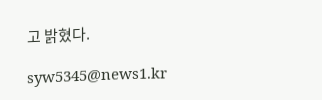고 밝혔다.

syw5345@news1.kr